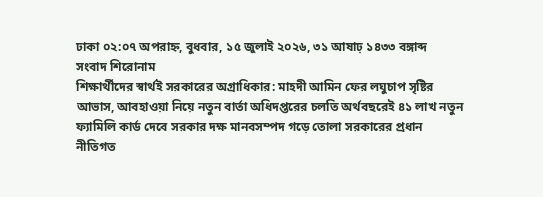ঢাকা ০২:০৭ অপরাহ্ন, বুধবার, ১৫ জুলাই ২০২৬, ৩১ আষাঢ় ১৪৩৩ বঙ্গাব্দ
সংবাদ শিরোনাম
শিক্ষার্থীদের স্বার্থই সরকারের অগ্রাধিকার: মাহদী আমিন ফের লঘুচাপ সৃষ্টির আভাস, আবহাওয়া নিয়ে নতুন বার্তা অধিদপ্তরের চলতি অর্থবছরেই ৪১ লাখ নতুন ফ্যামিলি কার্ড দেবে সরকার দক্ষ মানবসম্পদ গড়ে তোলা সরকারের প্রধান নীতিগত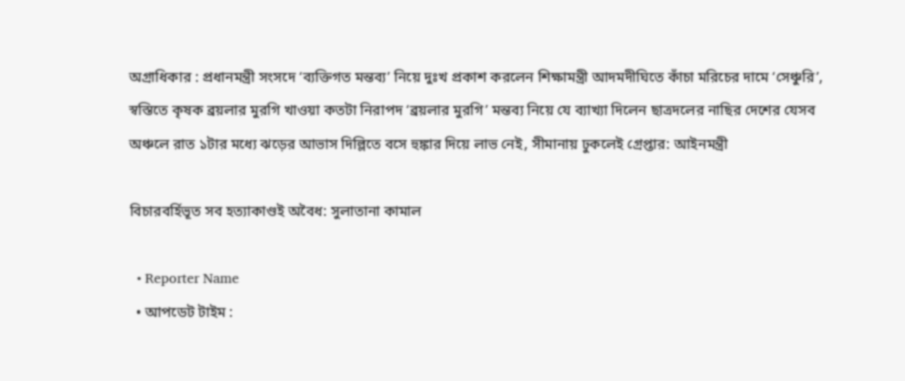অগ্রাধিকার : প্রধানমন্ত্রী সংসদে ‘ব্যক্তিগত মন্তব্য’ নিয়ে দুঃখ প্রকাশ করলেন শিক্ষামন্ত্রী আদমদীঘিতে কাঁচা মরিচের দামে ‘সেঞ্চুরি’, স্বস্তিতে কৃষক ব্রয়লার মুরগি খাওয়া কতটা নিরাপদ ‘ব্রয়লার মুরগি’ মন্তব্য নিয়ে যে ব্যাখ্যা দিলেন ছাত্রদলের নাছির দেশের যেসব অঞ্চলে রাত ১টার মধ্যে ঝড়ের আভাস দিল্লিতে বসে হুঙ্কার দিয়ে লাভ নেই, সীমানায় ঢুকলেই গ্রেপ্তার: আইনমন্ত্রী

বিচারবর্হিভূত সব হত্যাকাণ্ডই অবৈধ: সুলাতানা কামাল

  • Reporter Name
  • আপডেট টাইম :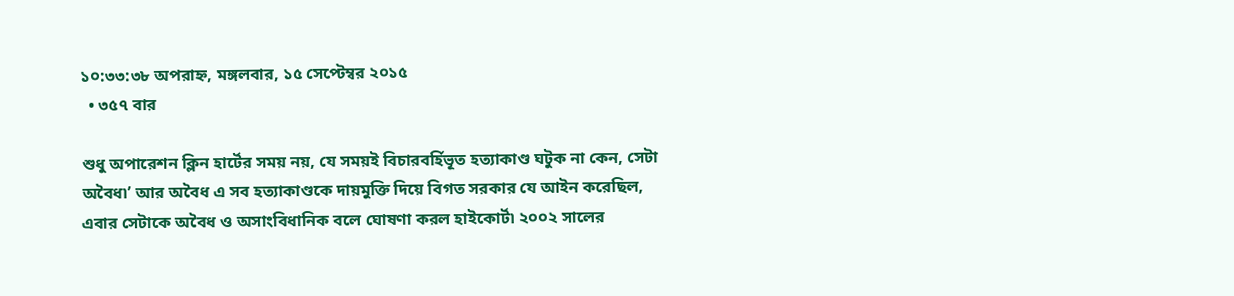১০:৩৩:৩৮ অপরাহ্ন, মঙ্গলবার, ১৫ সেপ্টেম্বর ২০১৫
  • ৩৫৭ বার

শুধু অপারেশন ক্লিন হার্টের সময় নয়, যে সময়ই বিচারবর্হিভূত হত্যাকাণ্ড ঘটুক না কেন, সেটা অবৈধ৷’ আর অবৈধ এ সব হত্যাকাণ্ডকে দায়মুক্তি দিয়ে বিগত সরকার যে আইন করেছিল, এবার সেটাকে অবৈধ ও অসাংবিধানিক বলে ঘোষণা করল হাইকোর্ট৷ ২০০২ সালের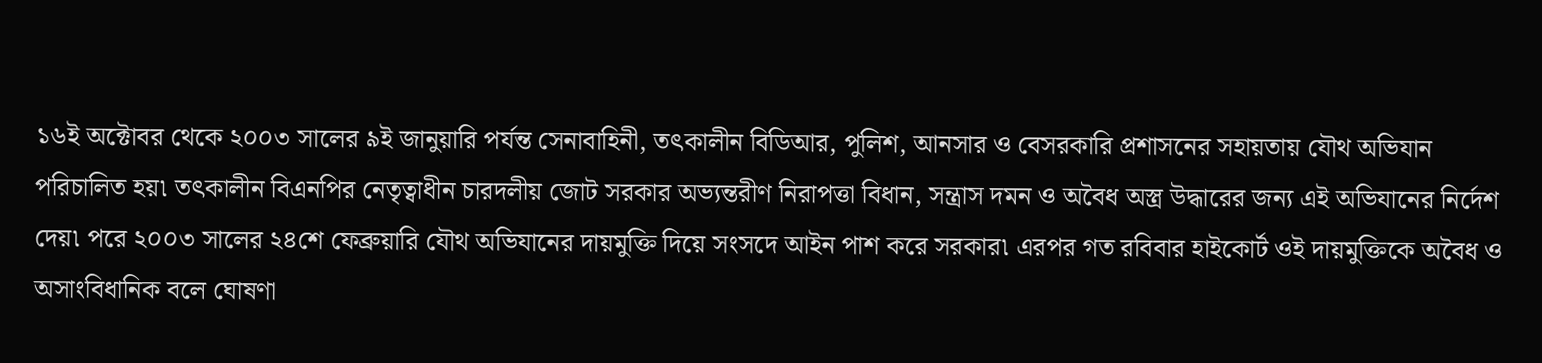১৬ই অক্টোবর থেকে ২০০৩ সালের ৯ই জানুয়ারি পর্যন্ত সেনাবাহিনী, তৎকালীন বিডিআর, পুলিশ, আনসার ও বেসরকারি প্রশাসনের সহায়তায় যৌথ অভিযান পরিচালিত হয়৷ তৎকালীন বিএনপির নেতৃত্বাধীন চারদলীয় জোট সরকার অভ্যন্তরীণ নিরাপত্তা বিধান, সন্ত্রাস দমন ও অবৈধ অস্ত্র উদ্ধারের জন্য এই অভিযানের নির্দেশ দেয়৷ পরে ২০০৩ সালের ২৪শে ফেব্রুয়ারি যৌথ অভিযানের দায়মুক্তি দিয়ে সংসদে আইন পাশ করে সরকার৷ এরপর গত রবিবার হাইকোর্ট ওই দায়মুক্তিকে অবৈধ ও অসাংবিধানিক বলে ঘোষণা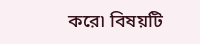করে৷ বিষয়টি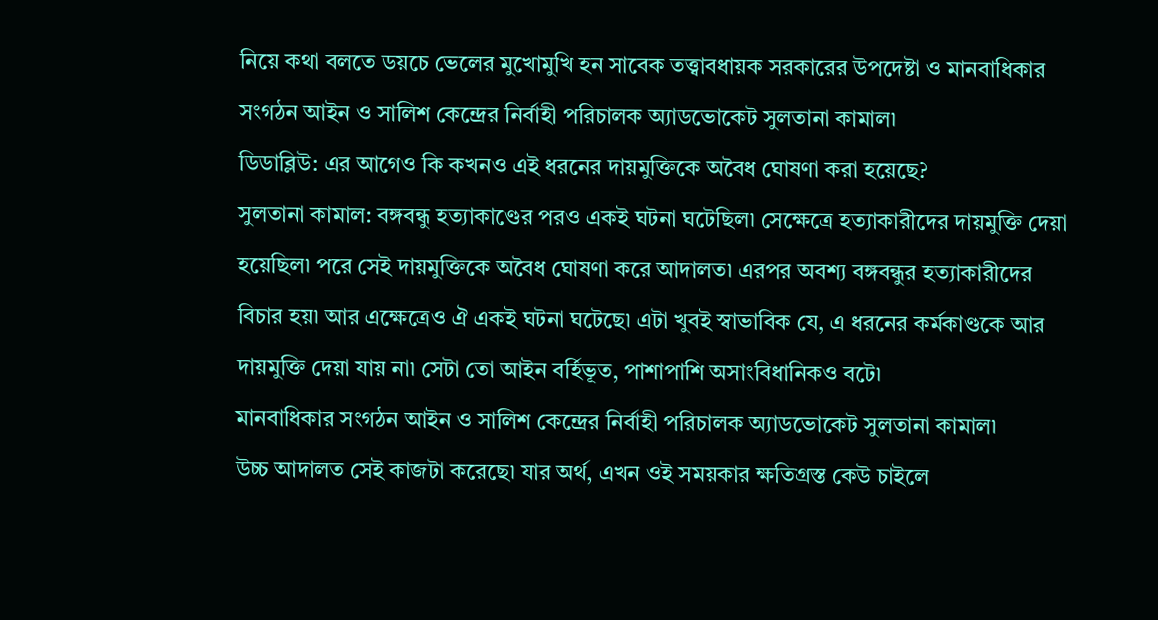নিয়ে কথা বলতে ডয়চে ভেলের মুখোমুখি হন সাবেক তত্ত্বাবধায়ক সরকারের উপদেষ্টা ও মানবাধিকার সংগঠন আইন ও সালিশ কেন্দ্রের নির্বাহী পরিচালক অ্যাডভোকেট সুলতানা কামাল৷
ডিডাব্লিউ: এর আগেও কি কখনও এই ধরনের দায়মুক্তিকে অবৈধ ঘোষণা করা হয়েছে?
সুলতানা কামাল: বঙ্গবন্ধু হত্যাকাণ্ডের পরও একই ঘটনা ঘটেছিল৷ সেক্ষেত্রে হত্যাকারীদের দায়মুক্তি দেয়া হয়েছিল৷ পরে সেই দায়মুক্তিকে অবৈধ ঘোষণা করে আদালত৷ এরপর অবশ্য বঙ্গবন্ধুর হত্যাকারীদের বিচার হয়৷ আর এক্ষেত্রেও ঐ একই ঘটনা ঘটেছে৷ এটা খুবই স্বাভাবিক যে, এ ধরনের কর্মকাণ্ডকে আর দায়মুক্তি দেয়া যায় না৷ সেটা তো আইন বর্হিভূত, পাশাপাশি অসাংবিধানিকও বটে৷
মানবাধিকার সংগঠন আইন ও সালিশ কেন্দ্রের নির্বাহী পরিচালক অ্যাডভোকেট সুলতানা কামাল৷
উচ্চ আদালত সেই কাজটা করেছে৷ যার অর্থ, এখন ওই সময়কার ক্ষতিগ্রস্ত কেউ চাইলে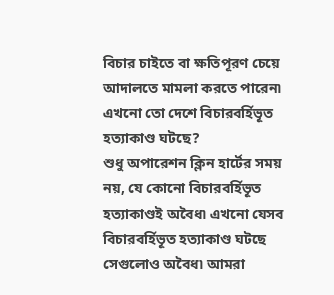বিচার চাইতে বা ক্ষতিপূরণ চেয়ে আদালতে মামলা করতে পারেন৷
এখনো তো দেশে বিচারবর্হিভূত হত্যাকাণ্ড ঘটছে?
শুধু অপারেশন ক্লিন হার্টের সময় নয়, যে কোনো বিচারবর্হিভূত হত্যাকাণ্ডই অবৈধ৷ এখনো যেসব বিচারবর্হিভূত হত্যাকাণ্ড ঘটছে সেগুলোও অবৈধ৷ আমরা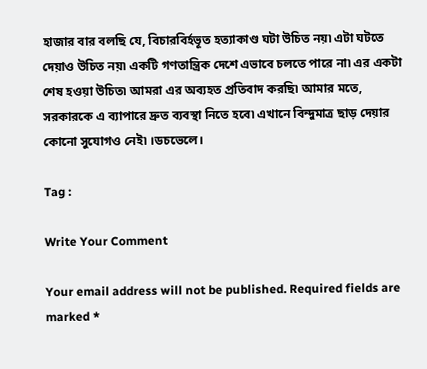হাজার বার বলছি যে, বিচারবির্হভূত হত্যাকাণ্ড ঘটা উচিত নয়৷ এটা ঘটতে দেয়াও উচিত নয়৷ একটি গণতান্ত্রিক দেশে এভাবে চলতে পারে না৷ এর একটা শেষ হওয়া উচিত৷ আমরা এর অব্যহত প্রতিবাদ করছি৷ আমার মতে, সরকারকে এ ব্যাপারে দ্রুত ব্যবস্থা নিতে হবে৷ এখানে বিন্দুমাত্র ছাড় দেয়ার কোনো সুযোগও নেই৷ ।ডচভেলে।

Tag :

Write Your Comment

Your email address will not be published. Required fields are marked *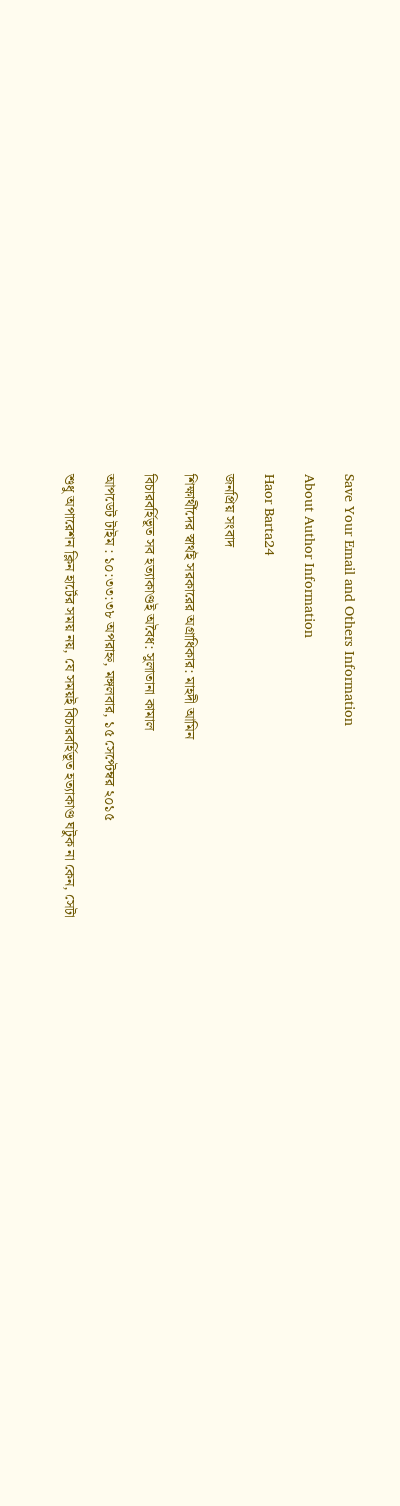Save Your Email and Others Information

About Author Information

Haor Barta24

জনপ্রিয় সংবাদ

শিক্ষার্থীদের স্বার্থই সরকারের অগ্রাধিকার: মাহদী আমিন

বিচারবর্হিভূত সব হত্যাকাণ্ডই অবৈধ: সুলাতানা কামাল

আপডেট টাইম : ১০:৩৩:৩৮ অপরাহ্ন, মঙ্গলবার, ১৫ সেপ্টেম্বর ২০১৫

শুধু অপারেশন ক্লিন হার্টের সময় নয়, যে সময়ই বিচারবর্হিভূত হত্যাকাণ্ড ঘটুক না কেন, সেটা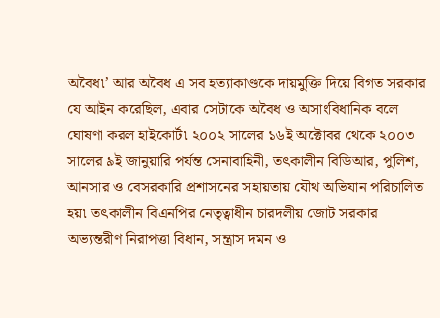অবৈধ৷’ আর অবৈধ এ সব হত্যাকাণ্ডকে দায়মুক্তি দিয়ে বিগত সরকার যে আইন করেছিল, এবার সেটাকে অবৈধ ও অসাংবিধানিক বলে ঘোষণা করল হাইকোর্ট৷ ২০০২ সালের ১৬ই অক্টোবর থেকে ২০০৩ সালের ৯ই জানুয়ারি পর্যন্ত সেনাবাহিনী, তৎকালীন বিডিআর, পুলিশ, আনসার ও বেসরকারি প্রশাসনের সহায়তায় যৌথ অভিযান পরিচালিত হয়৷ তৎকালীন বিএনপির নেতৃত্বাধীন চারদলীয় জোট সরকার অভ্যন্তরীণ নিরাপত্তা বিধান, সন্ত্রাস দমন ও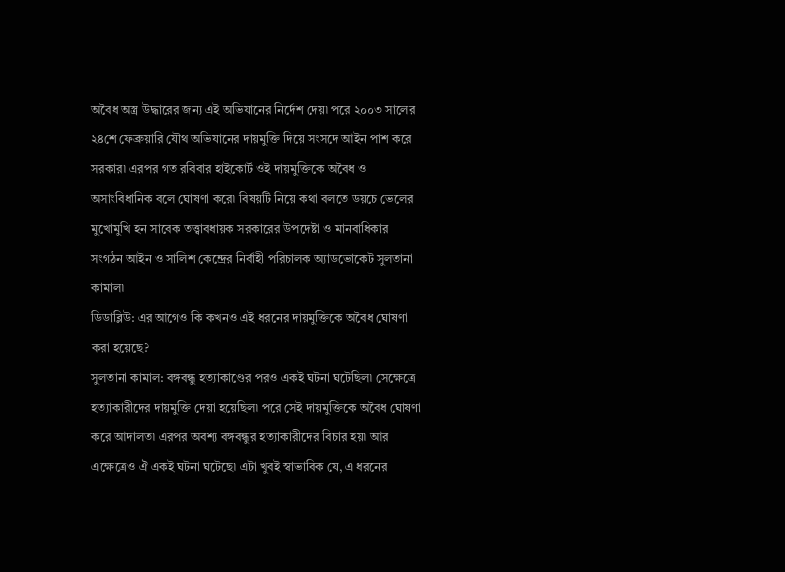অবৈধ অস্ত্র উদ্ধারের জন্য এই অভিযানের নির্দেশ দেয়৷ পরে ২০০৩ সালের ২৪শে ফেব্রুয়ারি যৌথ অভিযানের দায়মুক্তি দিয়ে সংসদে আইন পাশ করে সরকার৷ এরপর গত রবিবার হাইকোর্ট ওই দায়মুক্তিকে অবৈধ ও অসাংবিধানিক বলে ঘোষণা করে৷ বিষয়টি নিয়ে কথা বলতে ডয়চে ভেলের মুখোমুখি হন সাবেক তত্ত্বাবধায়ক সরকারের উপদেষ্টা ও মানবাধিকার সংগঠন আইন ও সালিশ কেন্দ্রের নির্বাহী পরিচালক অ্যাডভোকেট সুলতানা কামাল৷
ডিডাব্লিউ: এর আগেও কি কখনও এই ধরনের দায়মুক্তিকে অবৈধ ঘোষণা করা হয়েছে?
সুলতানা কামাল: বঙ্গবন্ধু হত্যাকাণ্ডের পরও একই ঘটনা ঘটেছিল৷ সেক্ষেত্রে হত্যাকারীদের দায়মুক্তি দেয়া হয়েছিল৷ পরে সেই দায়মুক্তিকে অবৈধ ঘোষণা করে আদালত৷ এরপর অবশ্য বঙ্গবন্ধুর হত্যাকারীদের বিচার হয়৷ আর এক্ষেত্রেও ঐ একই ঘটনা ঘটেছে৷ এটা খুবই স্বাভাবিক যে, এ ধরনের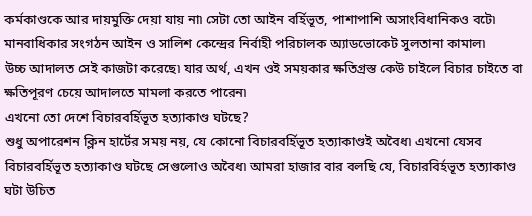কর্মকাণ্ডকে আর দায়মুক্তি দেয়া যায় না৷ সেটা তো আইন বর্হিভূত, পাশাপাশি অসাংবিধানিকও বটে৷
মানবাধিকার সংগঠন আইন ও সালিশ কেন্দ্রের নির্বাহী পরিচালক অ্যাডভোকেট সুলতানা কামাল৷
উচ্চ আদালত সেই কাজটা করেছে৷ যার অর্থ, এখন ওই সময়কার ক্ষতিগ্রস্ত কেউ চাইলে বিচার চাইতে বা ক্ষতিপূরণ চেয়ে আদালতে মামলা করতে পারেন৷
এখনো তো দেশে বিচারবর্হিভূত হত্যাকাণ্ড ঘটছে?
শুধু অপারেশন ক্লিন হার্টের সময় নয়, যে কোনো বিচারবর্হিভূত হত্যাকাণ্ডই অবৈধ৷ এখনো যেসব বিচারবর্হিভূত হত্যাকাণ্ড ঘটছে সেগুলোও অবৈধ৷ আমরা হাজার বার বলছি যে, বিচারবির্হভূত হত্যাকাণ্ড ঘটা উচিত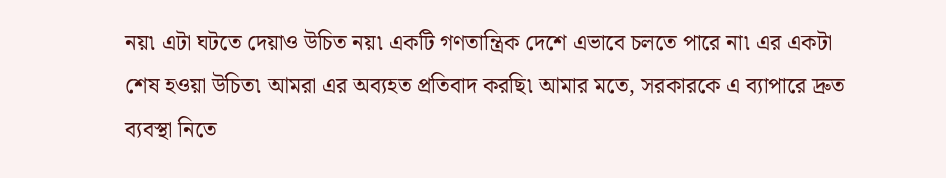নয়৷ এটা ঘটতে দেয়াও উচিত নয়৷ একটি গণতান্ত্রিক দেশে এভাবে চলতে পারে না৷ এর একটা শেষ হওয়া উচিত৷ আমরা এর অব্যহত প্রতিবাদ করছি৷ আমার মতে, সরকারকে এ ব্যাপারে দ্রুত ব্যবস্থা নিতে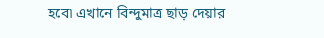হবে৷ এখানে বিন্দুমাত্র ছাড় দেয়ার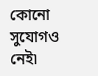কোনো সুযোগও নেই৷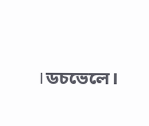।ডচভেলে।